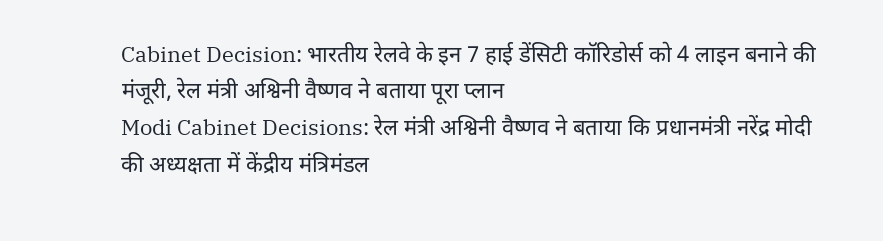Cabinet Decision: भारतीय रेलवे के इन 7 हाई डेंसिटी कॉरिडोर्स को 4 लाइन बनाने की मंजूरी, रेल मंत्री अश्विनी वैष्णव ने बताया पूरा प्लान
Modi Cabinet Decisions: रेल मंत्री अश्विनी वैष्णव ने बताया कि प्रधानमंत्री नरेंद्र मोदी की अध्यक्षता में केंद्रीय मंत्रिमंडल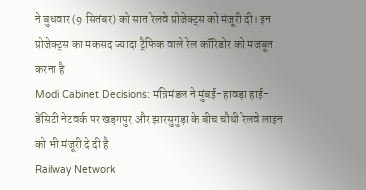ने बुधवार (9 सितंबर) को सात रेलवे प्रोजेक्ट्स को मंजूरी दी। इन प्रोजेक्ट्स का मकसद ज्यादा ट्रैफिक वाले रेल कॉरिडोर को मजबूत करना है
Modi Cabinet Decisions: मंत्रिमंडल ने मुंबई-हावड़ा हाई-डेंसिटी नेटवर्क पर खड़गपुर और झारसुगुड़ा के बीच चौथी रेलवे लाइन को भी मंजूरी दे दी है
Railway Network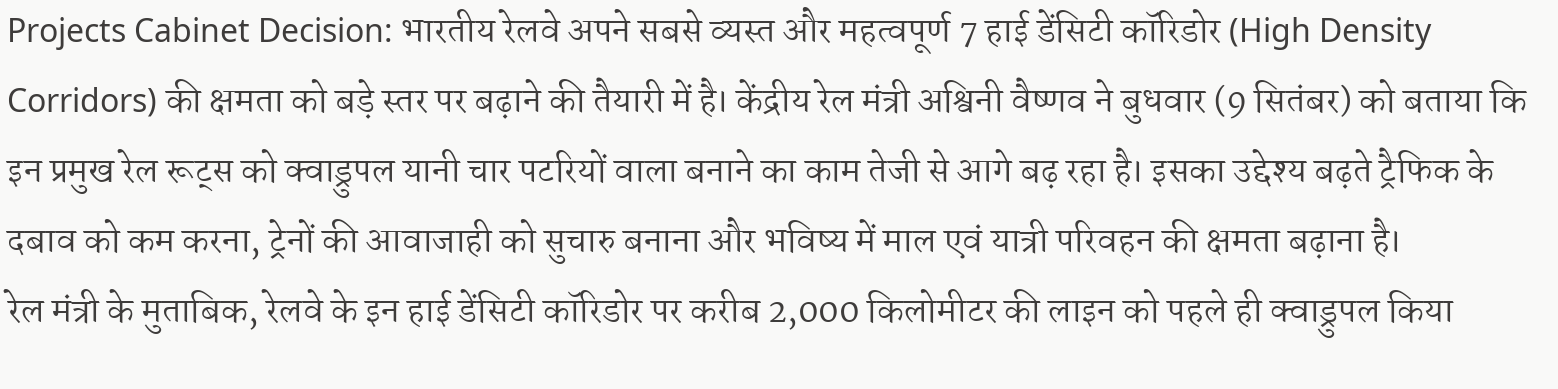Projects Cabinet Decision: भारतीय रेलवे अपने सबसे व्यस्त और महत्वपूर्ण 7 हाई डेंसिटी कॉरिडोर (High Density Corridors) की क्षमता को बड़े स्तर पर बढ़ाने की तैयारी में है। केंद्रीय रेल मंत्री अश्विनी वैष्णव ने बुधवार (9 सितंबर) को बताया कि इन प्रमुख रेल रूट्स को क्वाड्रुपल यानी चार पटरियों वाला बनाने का काम तेजी से आगे बढ़ रहा है। इसका उद्देश्य बढ़ते ट्रैफिक के दबाव को कम करना, ट्रेनों की आवाजाही को सुचारु बनाना और भविष्य में माल एवं यात्री परिवहन की क्षमता बढ़ाना है।
रेल मंत्री के मुताबिक, रेलवे के इन हाई डेंसिटी कॉरिडोर पर करीब 2,000 किलोमीटर की लाइन को पहले ही क्वाड्रुपल किया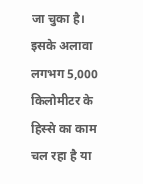जा चुका है। इसके अलावा लगभग 5,000 किलोमीटर के हिस्से का काम चल रहा है या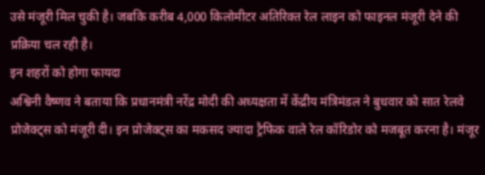उसे मंजूरी मिल चुकी है। जबकि करीब 4,000 किलोमीटर अतिरिक्त रेल लाइन को फाइनल मंजूरी देने की प्रक्रिया चल रही है।
इन शहरों को होगा फायदा
अश्विनी वैष्णव ने बताया कि प्रधानमंत्री नरेंद्र मोदी की अध्यक्षता में केंद्रीय मंत्रिमंडल ने बुधवार को सात रेलवे प्रोजेक्ट्स को मंजूरी दी। इन प्रोजेक्ट्स का मकसद ज्यादा ट्रैफिक वाले रेल कॉरिडोर को मजबूत करना है। मंजूर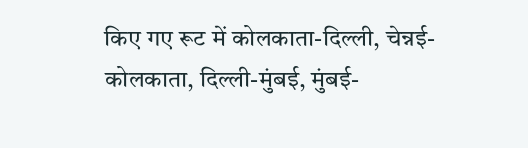किए गए रूट में कोलकाता-दिल्ली, चेन्नई-कोलकाता, दिल्ली-मुंबई, मुंबई-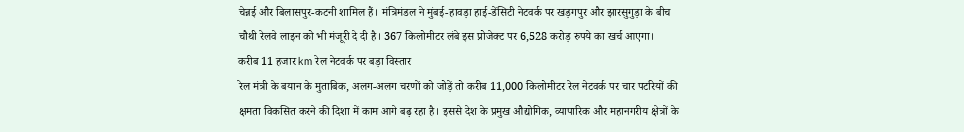चेन्नई और बिलासपुर-कटनी शामिल हैं। मंत्रिमंडल ने मुंबई-हावड़ा हाई-डेंसिटी नेटवर्क पर खड़गपुर और झारसुगुड़ा के बीच चौथी रेलवे लाइन को भी मंजूरी दे दी है। 367 किलोमीटर लंबे इस प्रोजेक्ट पर 6,528 करोड़ रुपये का खर्च आएगा।
करीब 11 हजार km रेल नेटवर्क पर बड़ा विस्तार
रेल मंत्री के बयान के मुताबिक, अलग-अलग चरणों को जोड़ें तो करीब 11,000 किलोमीटर रेल नेटवर्क पर चार पटरियों की क्षमता विकसित करने की दिशा में काम आगे बढ़ रहा है। इससे देश के प्रमुख औद्योगिक, व्यापारिक और महानगरीय क्षेत्रों के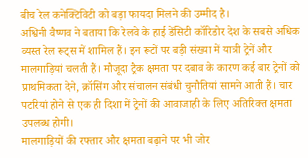बीच रेल कनेक्टिविटी को बड़ा फायदा मिलने की उम्मीद है।
अश्विनी वैष्णव ने बताया कि रेलवे के हाई डेंसिटी कॉरिडोर देश के सबसे अधिक व्यस्त रेल रूट्स में शामिल हैं। इन रूटों पर बड़ी संख्या में यात्री ट्रेनें और मालगाड़ियां चलती हैं। मौजूदा ट्रैक क्षमता पर दबाव के कारण कई बार ट्रेनों को प्राथमिकता देने, क्रॉसिंग और संचालन संबंधी चुनौतियां सामने आती हैं। चार पटरियां होने से एक ही दिशा में ट्रेनों की आवाजाही के लिए अतिरिक्त क्षमता उपलब्ध होगी।
मालगाड़ियों की रफ्तार और क्षमता बढ़ाने पर भी जोर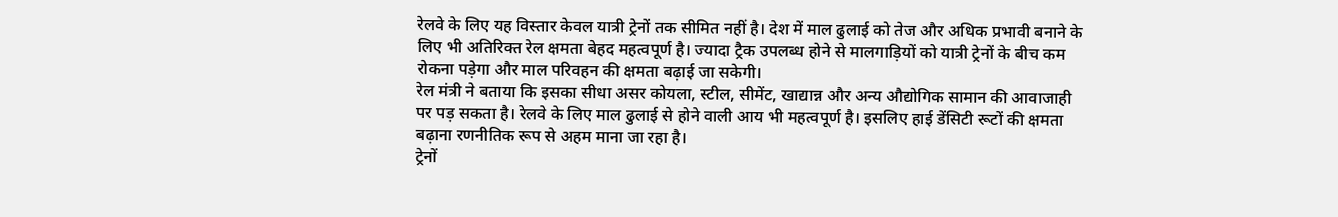रेलवे के लिए यह विस्तार केवल यात्री ट्रेनों तक सीमित नहीं है। देश में माल ढुलाई को तेज और अधिक प्रभावी बनाने के लिए भी अतिरिक्त रेल क्षमता बेहद महत्वपूर्ण है। ज्यादा ट्रैक उपलब्ध होने से मालगाड़ियों को यात्री ट्रेनों के बीच कम रोकना पड़ेगा और माल परिवहन की क्षमता बढ़ाई जा सकेगी।
रेल मंत्री ने बताया कि इसका सीधा असर कोयला, स्टील, सीमेंट, खाद्यान्न और अन्य औद्योगिक सामान की आवाजाही पर पड़ सकता है। रेलवे के लिए माल ढुलाई से होने वाली आय भी महत्वपूर्ण है। इसलिए हाई डेंसिटी रूटों की क्षमता बढ़ाना रणनीतिक रूप से अहम माना जा रहा है।
ट्रेनों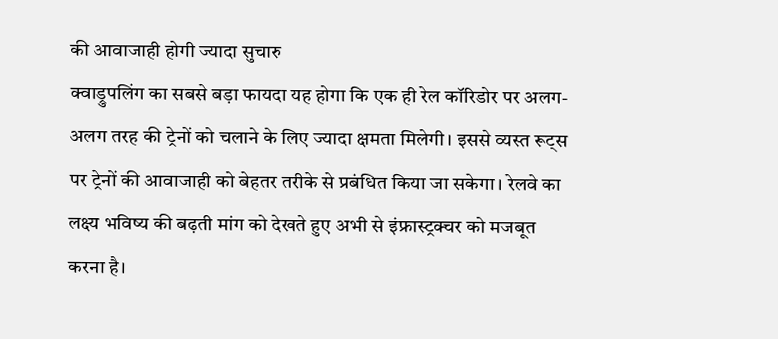की आवाजाही होगी ज्यादा सुचारु
क्वाड्रुपलिंग का सबसे बड़ा फायदा यह होगा कि एक ही रेल कॉरिडोर पर अलग-अलग तरह की ट्रेनों को चलाने के लिए ज्यादा क्षमता मिलेगी। इससे व्यस्त रूट्स पर ट्रेनों की आवाजाही को बेहतर तरीके से प्रबंधित किया जा सकेगा। रेलवे का लक्ष्य भविष्य की बढ़ती मांग को देखते हुए अभी से इंफ्रास्ट्रक्चर को मजबूत करना है।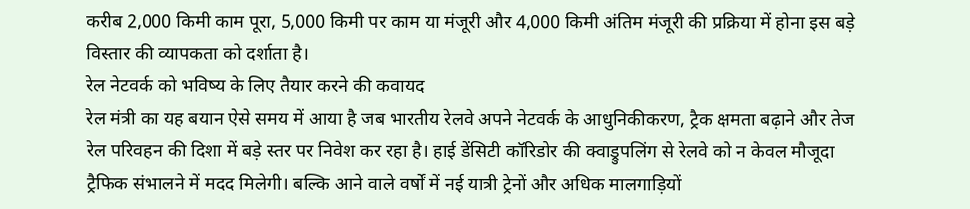करीब 2,000 किमी काम पूरा, 5,000 किमी पर काम या मंजूरी और 4,000 किमी अंतिम मंजूरी की प्रक्रिया में होना इस बड़े विस्तार की व्यापकता को दर्शाता है।
रेल नेटवर्क को भविष्य के लिए तैयार करने की कवायद
रेल मंत्री का यह बयान ऐसे समय में आया है जब भारतीय रेलवे अपने नेटवर्क के आधुनिकीकरण, ट्रैक क्षमता बढ़ाने और तेज रेल परिवहन की दिशा में बड़े स्तर पर निवेश कर रहा है। हाई डेंसिटी कॉरिडोर की क्वाड्रुपलिंग से रेलवे को न केवल मौजूदा ट्रैफिक संभालने में मदद मिलेगी। बल्कि आने वाले वर्षों में नई यात्री ट्रेनों और अधिक मालगाड़ियों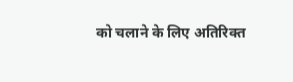को चलाने के लिए अतिरिक्त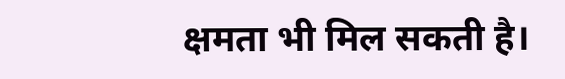क्षमता भी मिल सकती है।